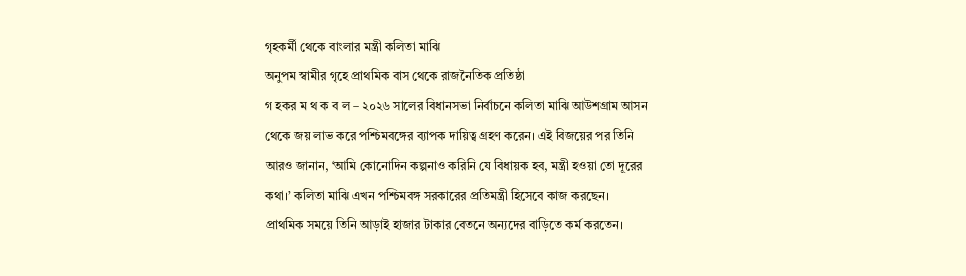গৃহকর্মী থেকে বাংলার মন্ত্রী কলিতা মাঝি
অনুপম স্বামীর গৃহে প্রাথমিক বাস থেকে রাজনৈতিক প্রতিষ্ঠা
গ হকর ম থ ক ব ল – ২০২৬ সালের বিধানসভা নির্বাচনে কলিতা মাঝি আউশগ্রাম আসন থেকে জয় লাভ করে পশ্চিমবঙ্গের ব্যাপক দায়িত্ব গ্রহণ করেন। এই বিজয়ের পর তিনি আরও জানান, ‘আমি কোনোদিন কল্পনাও করিনি যে বিধায়ক হব, মন্ত্রী হওয়া তো দূরের কথা।’ কলিতা মাঝি এখন পশ্চিমবঙ্গ সরকারের প্রতিমন্ত্রী হিসেবে কাজ করছেন।
প্রাথমিক সময়ে তিনি আড়াই হাজার টাকার বেতনে অন্যদের বাড়িতে কর্ম করতেন।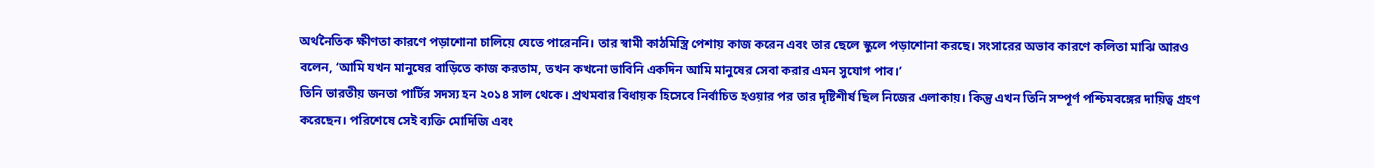অর্থনৈতিক ক্ষীণতা কারণে পড়াশোনা চালিয়ে যেতে পারেননি। তার স্বামী কাঠমিস্ত্রি পেশায় কাজ করেন এবং তার ছেলে স্কুলে পড়াশোনা করছে। সংসারের অভাব কারণে কলিতা মাঝি আরও বলেন, ‘আমি যখন মানুষের বাড়িতে কাজ করতাম, তখন কখনো ভাবিনি একদিন আমি মানুষের সেবা করার এমন সুযোগ পাব।’
তিনি ভারতীয় জনতা পার্টির সদস্য হন ২০১৪ সাল থেকে। প্রথমবার বিধায়ক হিসেবে নির্বাচিত হওয়ার পর তার দৃষ্টিশীর্ষ ছিল নিজের এলাকায়। কিন্তু এখন তিনি সম্পূর্ণ পশ্চিমবঙ্গের দায়িত্ব গ্রহণ করেছেন। পরিশেষে সেই ব্যক্তি মোদিজি এবং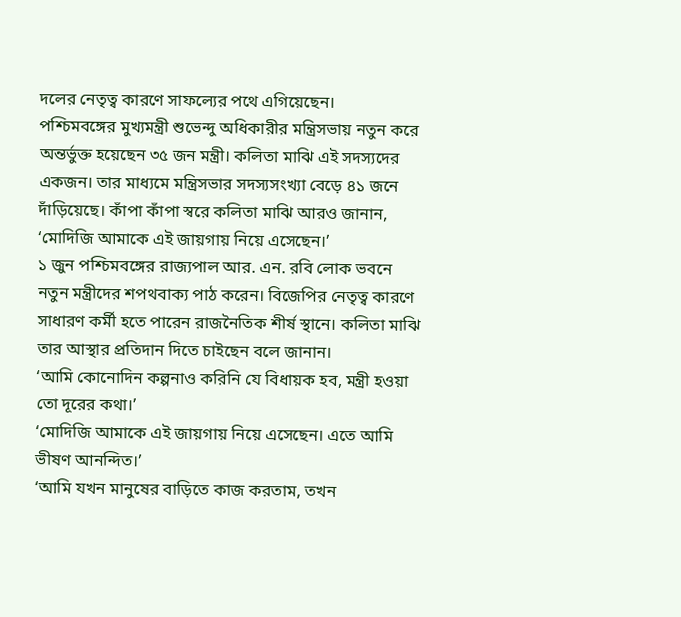দলের নেতৃত্ব কারণে সাফল্যের পথে এগিয়েছেন।
পশ্চিমবঙ্গের মুখ্যমন্ত্রী শুভেন্দু অধিকারীর মন্ত্রিসভায় নতুন করে অন্তর্ভুক্ত হয়েছেন ৩৫ জন মন্ত্রী। কলিতা মাঝি এই সদস্যদের একজন। তার মাধ্যমে মন্ত্রিসভার সদস্যসংখ্যা বেড়ে ৪১ জনে দাঁড়িয়েছে। কাঁপা কাঁপা স্বরে কলিতা মাঝি আরও জানান, ‘মোদিজি আমাকে এই জায়গায় নিয়ে এসেছেন।’
১ জুন পশ্চিমবঙ্গের রাজ্যপাল আর. এন. রবি লোক ভবনে নতুন মন্ত্রীদের শপথবাক্য পাঠ করেন। বিজেপির নেতৃত্ব কারণে সাধারণ কর্মী হতে পারেন রাজনৈতিক শীর্ষ স্থানে। কলিতা মাঝি তার আস্থার প্রতিদান দিতে চাইছেন বলে জানান।
‘আমি কোনোদিন কল্পনাও করিনি যে বিধায়ক হব, মন্ত্রী হওয়া তো দূরের কথা।’
‘মোদিজি আমাকে এই জায়গায় নিয়ে এসেছেন। এতে আমি ভীষণ আনন্দিত।’
‘আমি যখন মানুষের বাড়িতে কাজ করতাম, তখন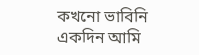কখনো ভাবিনি একদিন আমি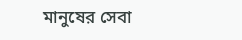মানুষের সেবা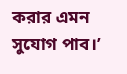করার এমন সুযোগ পাব।’